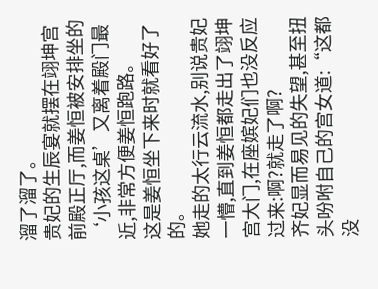溜了溜了。
贵妃的生辰宴就摆在翊坤宫前殿正厅,而姜恒被安排坐的‘小孩这桌’又离着殿门最近,非常方便姜恒跑路。
这是姜恒坐下来时就看好了的。
她走的太行云流水,别说贵妃一懵,直到姜恒都走出了翊坤宫大门,在座嫔妃们也没反应过来:啊?就走了啊?
齐妃显而易见的失望,甚至扭头吩咐自己的宫女道:“这都没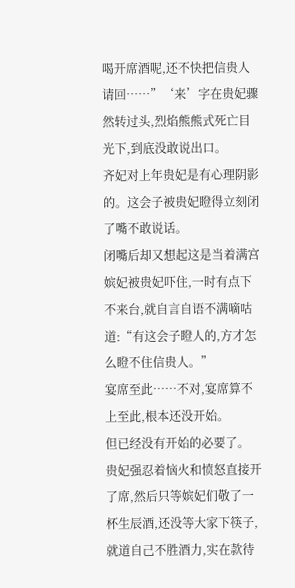喝开席酒呢,还不快把信贵人请回……”‘来’字在贵妃骤然转过头,烈焰熊熊式死亡目光下,到底没敢说出口。
齐妃对上年贵妃是有心理阴影的。这会子被贵妃瞪得立刻闭了嘴不敢说话。
闭嘴后却又想起这是当着满宫嫔妃被贵妃吓住,一时有点下不来台,就自言自语不满嘀咕道:“有这会子瞪人的,方才怎么瞪不住信贵人。”
宴席至此……不对,宴席算不上至此,根本还没开始。
但已经没有开始的必要了。
贵妃强忍着恼火和愤怒直接开了席,然后只等嫔妃们敬了一杯生辰酒,还没等大家下筷子,就道自己不胜酒力,实在款待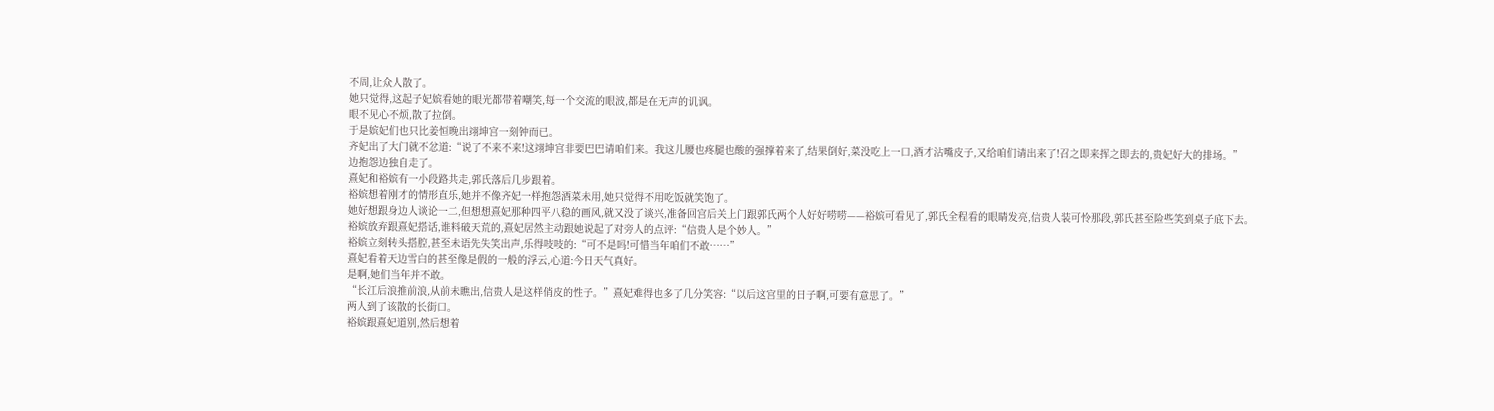不周,让众人散了。
她只觉得,这起子妃嫔看她的眼光都带着嘲笑,每一个交流的眼波,都是在无声的讥讽。
眼不见心不烦,散了拉倒。
于是嫔妃们也只比姜恒晚出翊坤宫一刻钟而已。
齐妃出了大门就不忿道:“说了不来不来!这翊坤宫非要巴巴请咱们来。我这儿腰也疼腿也酸的强撑着来了,结果倒好,菜没吃上一口,酒才沾嘴皮子,又给咱们请出来了!召之即来挥之即去的,贵妃好大的排场。”
边抱怨边独自走了。
熹妃和裕嫔有一小段路共走,郭氏落后几步跟着。
裕嫔想着刚才的情形直乐,她并不像齐妃一样抱怨酒菜未用,她只觉得不用吃饭就笑饱了。
她好想跟身边人谈论一二,但想想熹妃那种四平八稳的画风,就又没了谈兴,准备回宫后关上门跟郭氏两个人好好唠唠——裕嫔可看见了,郭氏全程看的眼睛发亮,信贵人装可怜那段,郭氏甚至险些笑到桌子底下去。
裕嫔放弃跟熹妃搭话,谁料破天荒的,熹妃居然主动跟她说起了对旁人的点评:“信贵人是个妙人。”
裕嫔立刻转头搭腔,甚至未语先失笑出声,乐得吱吱的:“可不是吗!可惜当年咱们不敢……”
熹妃看着天边雪白的甚至像是假的一般的浮云,心道:今日天气真好。
是啊,她们当年并不敢。
“长江后浪推前浪,从前未瞧出,信贵人是这样俏皮的性子。”熹妃难得也多了几分笑容:“以后这宫里的日子啊,可要有意思了。”
两人到了该散的长街口。
裕嫔跟熹妃道别,然后想着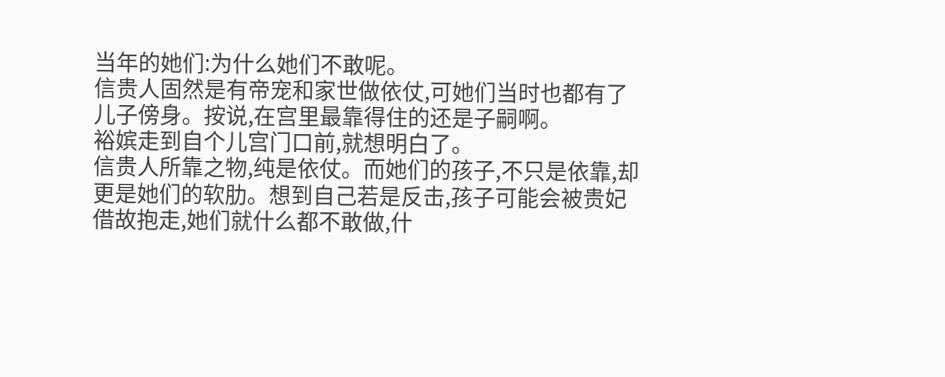当年的她们:为什么她们不敢呢。
信贵人固然是有帝宠和家世做依仗,可她们当时也都有了儿子傍身。按说,在宫里最靠得住的还是子嗣啊。
裕嫔走到自个儿宫门口前,就想明白了。
信贵人所靠之物,纯是依仗。而她们的孩子,不只是依靠,却更是她们的软肋。想到自己若是反击,孩子可能会被贵妃借故抱走,她们就什么都不敢做,什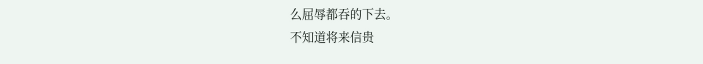么屈辱都吞的下去。
不知道将来信贵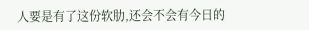人要是有了这份软肋,还会不会有今日的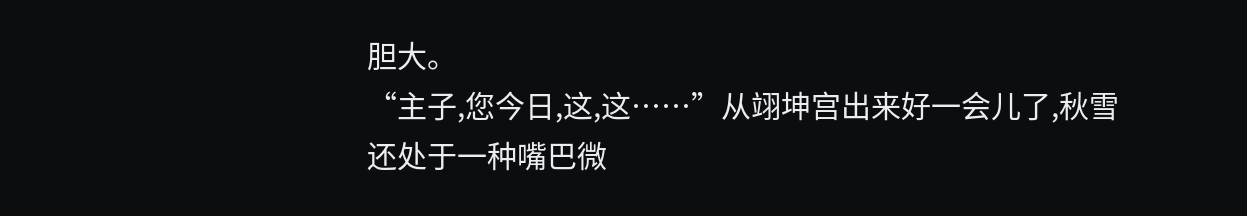胆大。
“主子,您今日,这,这……”从翊坤宫出来好一会儿了,秋雪还处于一种嘴巴微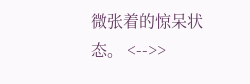微张着的惊呆状态。 <-->>